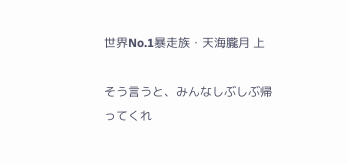世界No.1暴走族・天海朧月 上

そう言うと、みんなしぶしぶ帰ってくれ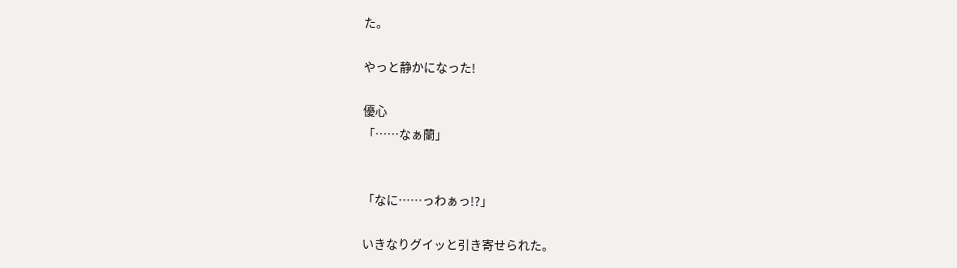た。

やっと静かになった!

優心
「……なぁ蘭」


「なに……っわぁっ!?」

いきなりグイッと引き寄せられた。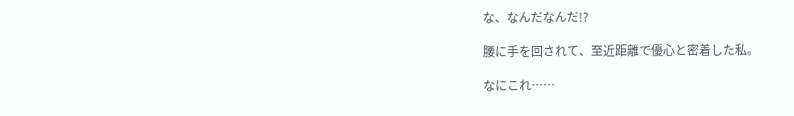な、なんだなんだ!?

腰に手を回されて、至近距離で優心と密着した私。

なにこれ……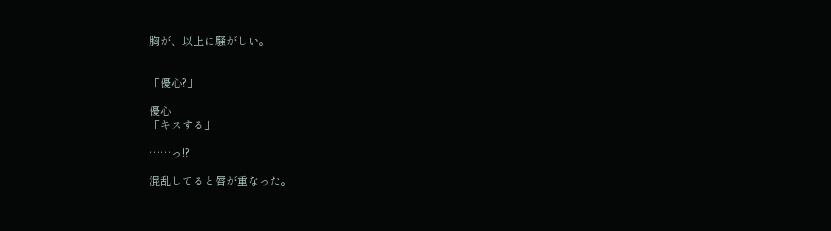胸が、以上に騒がしい。


「優心?」

優心
「キスする」

……っ!?

混乱してると唇が重なった。